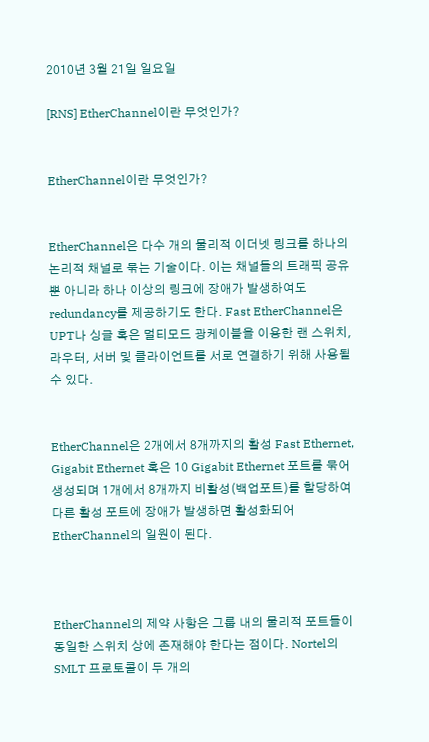2010년 3월 21일 일요일

[RNS] EtherChannel이란 무엇인가?


EtherChannel이란 무엇인가?


EtherChannel은 다수 개의 물리적 이더넷 링크를 하나의 논리적 채널로 묶는 기술이다. 이는 채널들의 트래픽 공유뿐 아니라 하나 이상의 링크에 장애가 발생하여도 redundancy를 제공하기도 한다. Fast EtherChannel은 UPT나 싱글 혹은 멀티모드 광케이블을 이용한 랜 스위치, 라우터, 서버 및 클라이언트를 서로 연결하기 위해 사용될 수 있다.


EtherChannel은 2개에서 8개까지의 활성 Fast Ethernet, Gigabit Ethernet 혹은 10 Gigabit Ethernet 포트를 묶어 생성되며 1개에서 8개까지 비활성(백업포트)를 할당하여 다른 활성 포트에 장애가 발생하면 활성화되어 EtherChannel의 일원이 된다.



EtherChannel의 제약 사항은 그룹 내의 물리적 포트들이 동일한 스위치 상에 존재해야 한다는 점이다. Nortel의 SMLT 프로토콜이 두 개의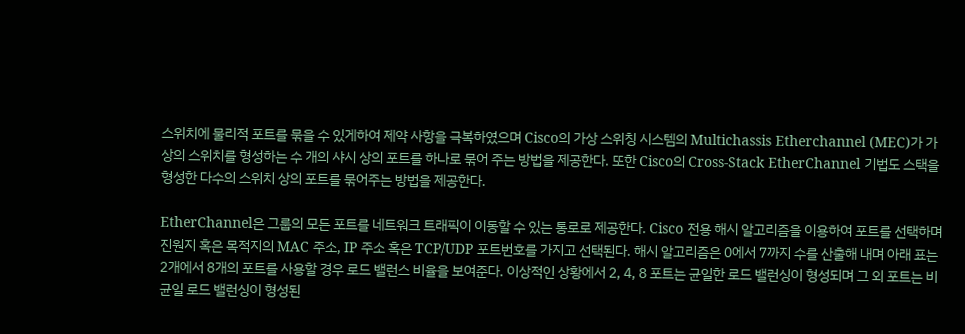스위치에 물리적 포트를 묶을 수 있게하여 제약 사항을 극복하였으며 Cisco의 가상 스위칭 시스템의 Multichassis Etherchannel (MEC)가 가상의 스위치를 형성하는 수 개의 샤시 상의 포트를 하나로 묶어 주는 방법을 제공한다. 또한 Cisco의 Cross-Stack EtherChannel 기법도 스택을 형성한 다수의 스위치 상의 포트를 묶어주는 방법을 제공한다.

EtherChannel은 그룹의 모든 포트를 네트워크 트래픽이 이동할 수 있는 통로로 제공한다. Cisco 전용 해시 알고리즘을 이용하여 포트를 선택하며 진원지 혹은 목적지의 MAC 주소, IP 주소 혹은 TCP/UDP 포트번호를 가지고 선택된다. 해시 알고리즘은 0에서 7까지 수를 산출해 내며 아래 표는 2개에서 8개의 포트를 사용할 경우 로드 밸런스 비율을 보여준다. 이상적인 상황에서 2, 4, 8 포트는 균일한 로드 밸런싱이 형성되며 그 외 포트는 비균일 로드 밸런싱이 형성된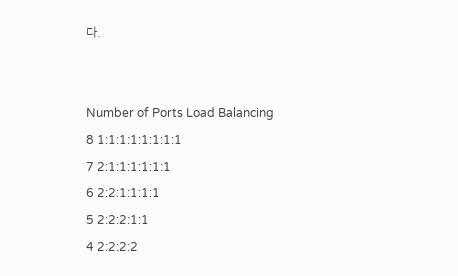다.


Number of Ports Load Balancing
8 1:1:1:1:1:1:1:1
7 2:1:1:1:1:1:1
6 2:2:1:1:1:1
5 2:2:2:1:1
4 2:2:2:2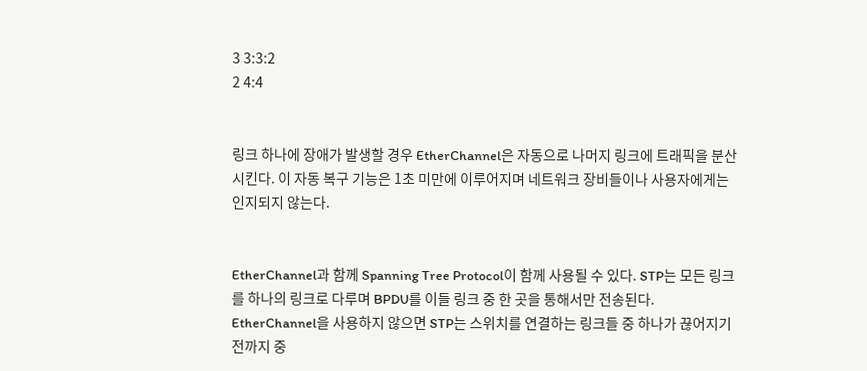3 3:3:2
2 4:4


링크 하나에 장애가 발생할 경우 EtherChannel은 자동으로 나머지 링크에 트래픽을 분산시킨다. 이 자동 복구 기능은 1초 미만에 이루어지며 네트워크 장비들이나 사용자에게는 인지되지 않는다.


EtherChannel과 함께 Spanning Tree Protocol이 함께 사용될 수 있다. STP는 모든 링크를 하나의 링크로 다루며 BPDU를 이들 링크 중 한 곳을 통해서만 전송된다. EtherChannel을 사용하지 않으면 STP는 스위치를 연결하는 링크들 중 하나가 끊어지기 전까지 중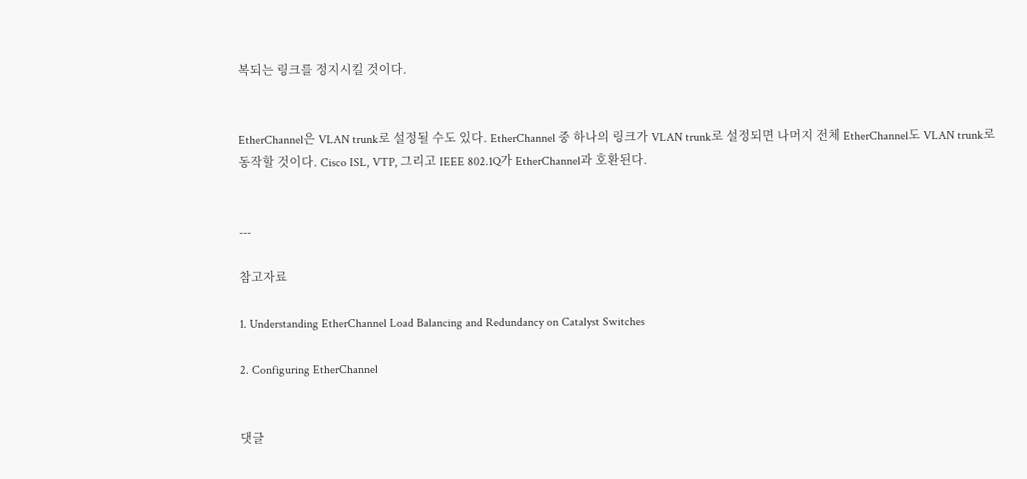복되는 링크를 정지시킬 것이다.


EtherChannel은 VLAN trunk로 설정될 수도 있다. EtherChannel 중 하나의 링크가 VLAN trunk로 설정되면 나머지 전체 EtherChannel도 VLAN trunk로 동작할 것이다. Cisco ISL, VTP, 그리고 IEEE 802.1Q가 EtherChannel과 호환된다.


---

참고자료

1. Understanding EtherChannel Load Balancing and Redundancy on Catalyst Switches

2. Configuring EtherChannel


댓글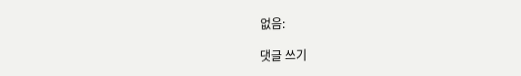없음:

댓글 쓰기